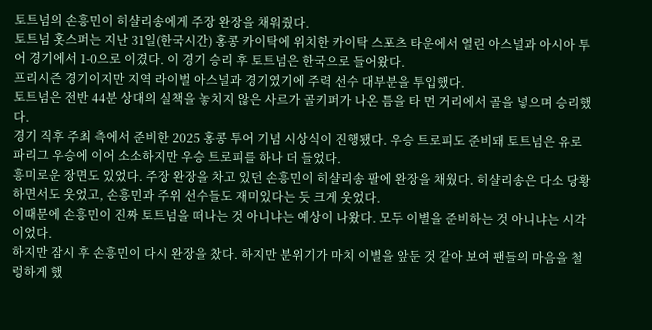토트넘의 손흥민이 히샬리송에게 주장 완장을 채워줬다.
토트넘 홋스퍼는 지난 31일(한국시간) 홍콩 카이탁에 위치한 카이탁 스포츠 타운에서 열린 아스널과 아시아 투어 경기에서 1-0으로 이겼다. 이 경기 승리 후 토트넘은 한국으로 들어왔다.
프리시즌 경기이지만 지역 라이벌 아스널과 경기였기에 주력 선수 대부분을 투입했다.
토트넘은 전반 44분 상대의 실책을 놓치지 않은 사르가 골키퍼가 나온 틈을 타 먼 거리에서 골을 넣으며 승리했다.
경기 직후 주최 측에서 준비한 2025 홍콩 투어 기념 시상식이 진행됐다. 우승 트로피도 준비돼 토트넘은 유로파리그 우승에 이어 소소하지만 우승 트로피를 하나 더 들었다.
흥미로운 장면도 있었다. 주장 완장을 차고 있던 손흥민이 히샬리송 팔에 완장을 채웠다. 히샬리송은 다소 당황하면서도 웃었고, 손흥민과 주위 선수들도 재미있다는 듯 크게 웃었다.
이때문에 손흥민이 진짜 토트넘을 떠나는 것 아니냐는 예상이 나왔다. 모두 이별을 준비하는 것 아니냐는 시각이었다.
하지만 잠시 후 손흥민이 다시 완장을 찼다. 하지만 분위기가 마치 이별을 앞둔 것 같아 보여 팬들의 마음을 철렁하게 했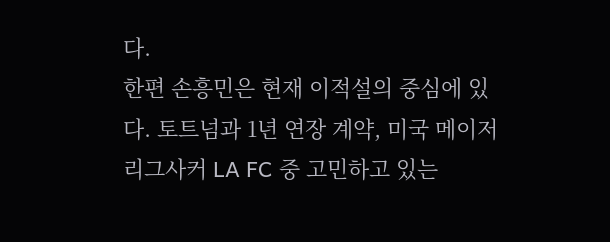다.
한편 손흥민은 현재 이적설의 중심에 있다. 토트넘과 1년 연장 계약, 미국 메이저리그사커 LA FC 중 고민하고 있는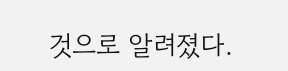것으로 알려졌다.